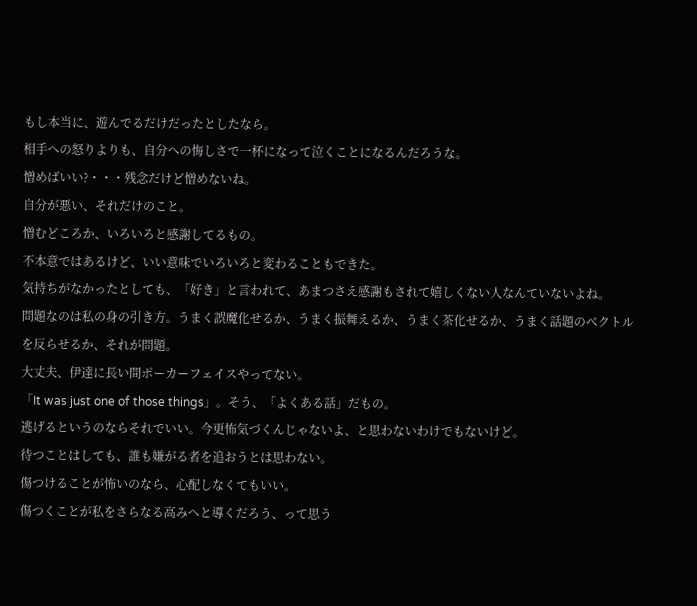もし本当に、遊んでるだけだったとしたなら。
相手への怒りよりも、自分への悔しさで一杯になって泣くことになるんだろうな。
憎めばいい?・・・残念だけど憎めないね。
自分が悪い、それだけのこと。
憎むどころか、いろいろと感謝してるもの。
不本意ではあるけど、いい意味でいろいろと変わることもできた。
気持ちがなかったとしても、「好き」と言われて、あまつさえ感謝もされて嬉しくない人なんていないよね。
問題なのは私の身の引き方。うまく誤魔化せるか、うまく振舞えるか、うまく茶化せるか、うまく話題のベクトルを反らせるか、それが問題。
大丈夫、伊達に長い間ポーカーフェイスやってない。
「It was just one of those things」。そう、「よくある話」だもの。
逃げるというのならそれでいい。今更怖気づくんじゃないよ、と思わないわけでもないけど。
待つことはしても、誰も嫌がる者を追おうとは思わない。
傷つけることが怖いのなら、心配しなくてもいい。
傷つくことが私をさらなる高みへと導くだろう、って思う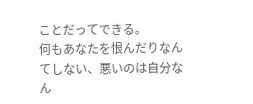ことだってできる。
何もあなたを恨んだりなんてしない、悪いのは自分なん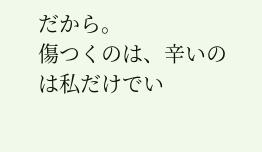だから。
傷つくのは、辛いのは私だけでい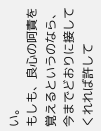い。
もしも、良心の呵責を覚えるというのなら、今までどおりに接してくれれば許して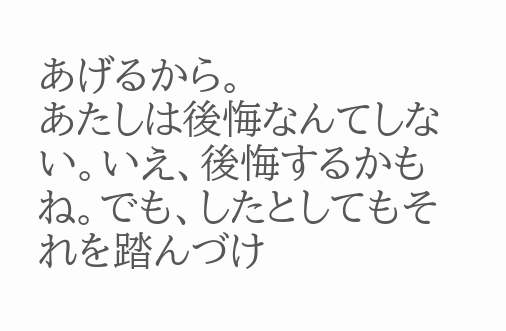あげるから。
あたしは後悔なんてしない。いえ、後悔するかもね。でも、したとしてもそれを踏んづけ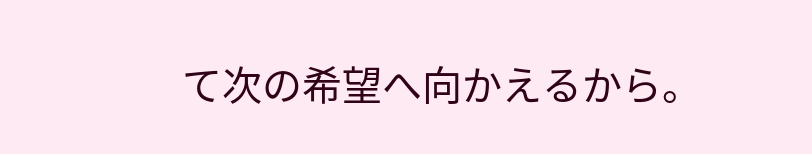て次の希望へ向かえるから。